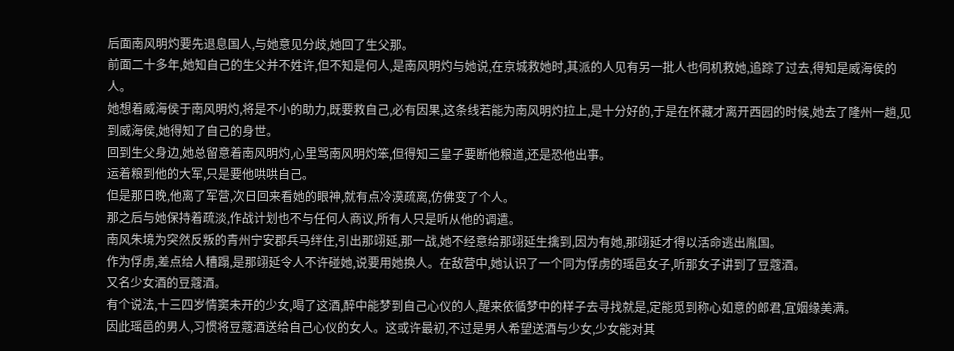后面南风明灼要先退息国人,与她意见分歧,她回了生父那。
前面二十多年,她知自己的生父并不姓许,但不知是何人,是南风明灼与她说,在京城救她时,其派的人见有另一批人也伺机救她,追踪了过去,得知是威海侯的人。
她想着威海侯于南风明灼,将是不小的助力,既要救自己,必有因果,这条线若能为南风明灼拉上,是十分好的,于是在怀藏才离开西园的时候,她去了隆州一趟,见到威海侯,她得知了自己的身世。
回到生父身边,她总留意着南风明灼,心里骂南风明灼笨,但得知三皇子要断他粮道,还是恐他出事。
运着粮到他的大军,只是要他哄哄自己。
但是那日晚,他离了军营,次日回来看她的眼神,就有点冷漠疏离,仿佛变了个人。
那之后与她保持着疏淡,作战计划也不与任何人商议,所有人只是听从他的调遣。
南风朱境为突然反叛的青州宁安郡兵马绊住,引出那翊延,那一战,她不经意给那翊延生擒到,因为有她,那翊延才得以活命逃出胤国。
作为俘虏,差点给人糟蹋,是那翊延令人不许碰她,说要用她换人。在敌营中,她认识了一个同为俘虏的瑶邑女子,听那女子讲到了豆蔻酒。
又名少女酒的豆蔻酒。
有个说法,十三四岁情窦未开的少女,喝了这酒,醉中能梦到自己心仪的人,醒来依循梦中的样子去寻找就是,定能觅到称心如意的郎君,宜姻缘美满。
因此瑶邑的男人,习惯将豆蔻酒送给自己心仪的女人。这或许最初,不过是男人希望送酒与少女,少女能对其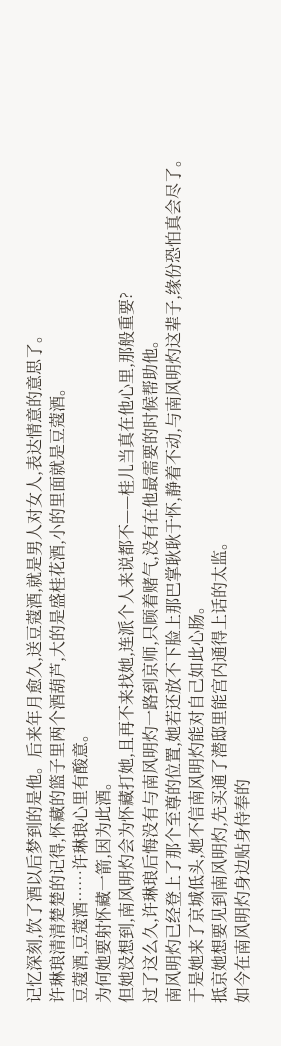记忆深刻,饮了酒以后梦到的是他。后来年月愈久,送豆蔻酒,就是男人对女人,表达情意的意思了。
许琳琅清清楚楚的记得,怀藏的篮子里两个酒葫芦,大的是盛桂花酒,小的里面就是豆蔻酒。
豆蔻酒,豆蔻酒……许琳琅心里有酸意。
为何她要射怀藏一箭,因为此酒。
但她没想到,南风明灼会为怀藏打她,且再不来找她,连派个人来说都不——桂儿当真在他心里,那般重要?
过了这么久,许琳琅后悔没有与南风明灼一路到京师,只顾着赌气,没有在他最需要的时候帮助他。
南风明灼已经登上了那个至尊的位置,她若还放不下脸上那巴掌耿耿于怀,静着不动,与南风明灼这辈子,缘份恐怕真会尽了。
于是她来了京城低头,她不信南风明灼能对自己如此心肠。
抵京她想要见到南风明灼,先买通了潜邸里能宫内通得上话的太监。
如今在南风明灼身边贴身侍奉的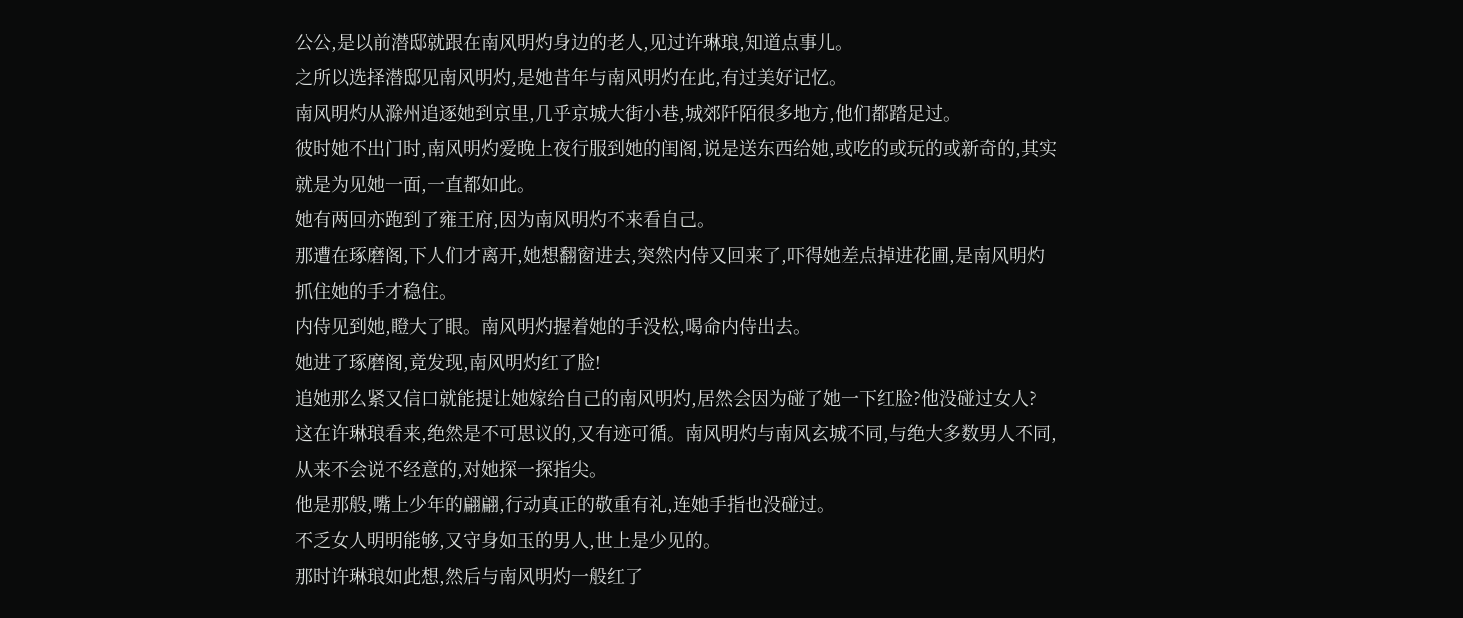公公,是以前潜邸就跟在南风明灼身边的老人,见过许琳琅,知道点事儿。
之所以选择潜邸见南风明灼,是她昔年与南风明灼在此,有过美好记忆。
南风明灼从滁州追逐她到京里,几乎京城大街小巷,城郊阡陌很多地方,他们都踏足过。
彼时她不出门时,南风明灼爱晚上夜行服到她的闺阁,说是送东西给她,或吃的或玩的或新奇的,其实就是为见她一面,一直都如此。
她有两回亦跑到了雍王府,因为南风明灼不来看自己。
那遭在琢磨阁,下人们才离开,她想翻窗进去,突然内侍又回来了,吓得她差点掉进花圃,是南风明灼抓住她的手才稳住。
内侍见到她,瞪大了眼。南风明灼握着她的手没松,喝命内侍出去。
她进了琢磨阁,竟发现,南风明灼红了脸!
追她那么紧又信口就能提让她嫁给自己的南风明灼,居然会因为碰了她一下红脸?他没碰过女人?
这在许琳琅看来,绝然是不可思议的,又有迹可循。南风明灼与南风玄城不同,与绝大多数男人不同,从来不会说不经意的,对她探一探指尖。
他是那般,嘴上少年的翩翩,行动真正的敬重有礼,连她手指也没碰过。
不乏女人明明能够,又守身如玉的男人,世上是少见的。
那时许琳琅如此想,然后与南风明灼一般红了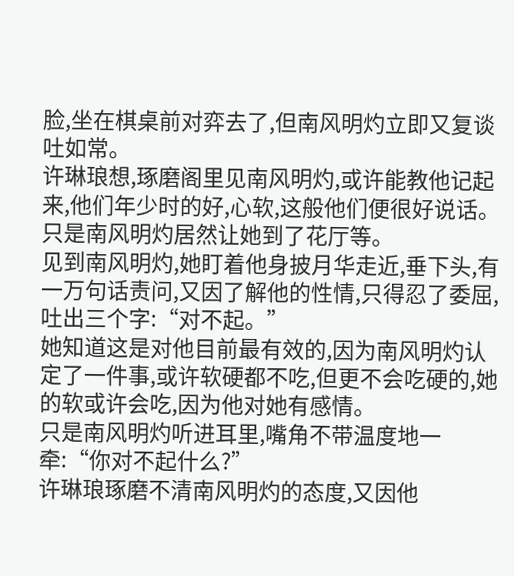脸,坐在棋桌前对弈去了,但南风明灼立即又复谈吐如常。
许琳琅想,琢磨阁里见南风明灼,或许能教他记起来,他们年少时的好,心软,这般他们便很好说话。
只是南风明灼居然让她到了花厅等。
见到南风明灼,她盯着他身披月华走近,垂下头,有一万句话责问,又因了解他的性情,只得忍了委屈,吐出三个字:“对不起。”
她知道这是对他目前最有效的,因为南风明灼认定了一件事,或许软硬都不吃,但更不会吃硬的,她的软或许会吃,因为他对她有感情。
只是南风明灼听进耳里,嘴角不带温度地一牵:“你对不起什么?”
许琳琅琢磨不清南风明灼的态度,又因他